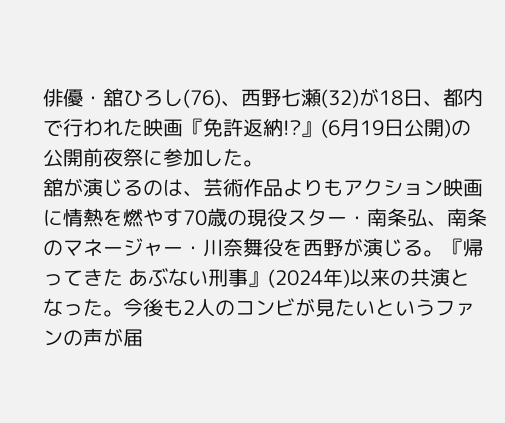俳優・舘ひろし(76)、西野七瀬(32)が18日、都内で行われた映画『免許返納!?』(6月19日公開)の公開前夜祭に参加した。
舘が演じるのは、芸術作品よりもアクション映画に情熱を燃やす70歳の現役スター・南条弘、南条のマネージャー・川奈舞役を西野が演じる。『帰ってきた あぶない刑事』(2024年)以来の共演となった。今後も2人のコンビが見たいというファンの声が届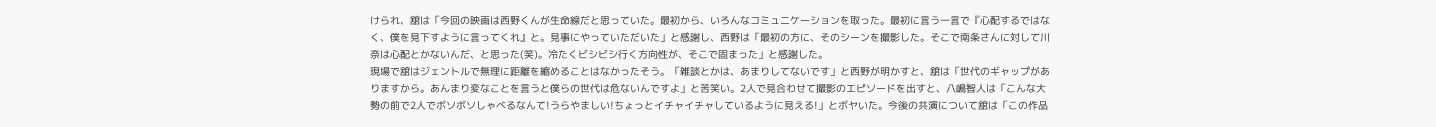けられ、舘は「今回の映画は西野くんが生命線だと思っていた。最初から、いろんなコミュニケーションを取った。最初に言う一言で『心配するではなく、僕を見下すように言ってくれ』と。見事にやっていただいた」と感謝し、西野は「最初の方に、そのシーンを撮影した。そこで南条さんに対して川奈は心配とかないんだ、と思った(笑)。冷たくビシビシ行く方向性が、そこで固まった」と感謝した。
現場で舘はジェントルで無理に距離を縮めることはなかったそう。「雑談とかは、あまりしてないです」と西野が明かすと、舘は「世代のギャップがありますから。あんまり変なことを言うと僕らの世代は危ないんですよ」と苦笑い。2人で見合わせて撮影のエピソードを出すと、八嶋智人は「こんな大勢の前で2人でボソボソしゃべるなんて!うらやましい!ちょっとイチャイチャしているように見える!」とボヤいた。今後の共演について舘は「この作品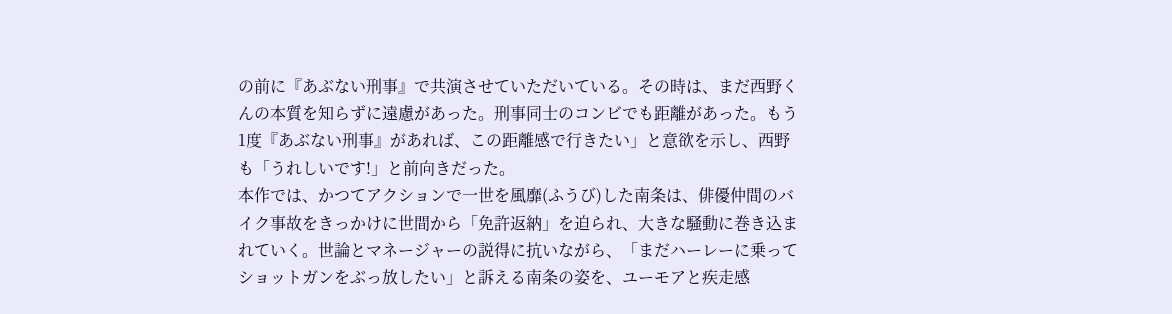の前に『あぶない刑事』で共演させていただいている。その時は、まだ西野くんの本質を知らずに遠慮があった。刑事同士のコンビでも距離があった。もう1度『あぶない刑事』があれば、この距離感で行きたい」と意欲を示し、西野も「うれしいです!」と前向きだった。
本作では、かつてアクションで一世を風靡(ふうび)した南条は、俳優仲間のバイク事故をきっかけに世間から「免許返納」を迫られ、大きな騒動に巻き込まれていく。世論とマネージャーの説得に抗いながら、「まだハーレーに乗ってショットガンをぶっ放したい」と訴える南条の姿を、ユーモアと疾走感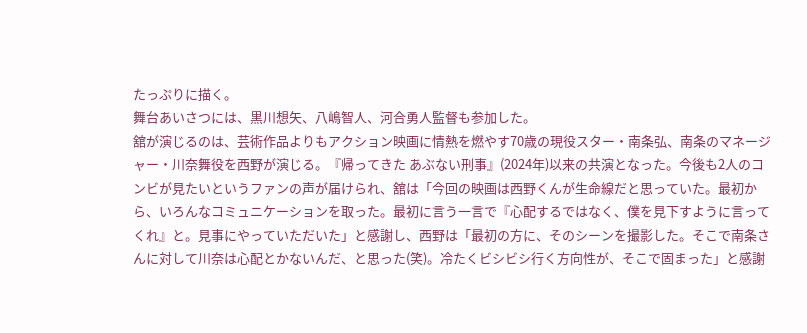たっぷりに描く。
舞台あいさつには、黒川想矢、八嶋智人、河合勇人監督も参加した。
舘が演じるのは、芸術作品よりもアクション映画に情熱を燃やす70歳の現役スター・南条弘、南条のマネージャー・川奈舞役を西野が演じる。『帰ってきた あぶない刑事』(2024年)以来の共演となった。今後も2人のコンビが見たいというファンの声が届けられ、舘は「今回の映画は西野くんが生命線だと思っていた。最初から、いろんなコミュニケーションを取った。最初に言う一言で『心配するではなく、僕を見下すように言ってくれ』と。見事にやっていただいた」と感謝し、西野は「最初の方に、そのシーンを撮影した。そこで南条さんに対して川奈は心配とかないんだ、と思った(笑)。冷たくビシビシ行く方向性が、そこで固まった」と感謝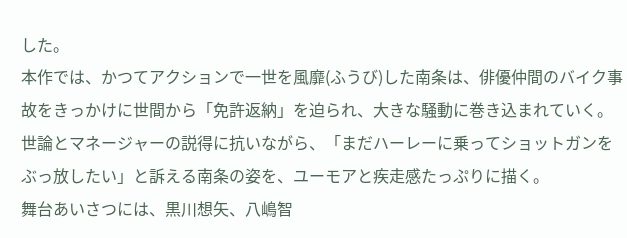した。
本作では、かつてアクションで一世を風靡(ふうび)した南条は、俳優仲間のバイク事故をきっかけに世間から「免許返納」を迫られ、大きな騒動に巻き込まれていく。世論とマネージャーの説得に抗いながら、「まだハーレーに乗ってショットガンをぶっ放したい」と訴える南条の姿を、ユーモアと疾走感たっぷりに描く。
舞台あいさつには、黒川想矢、八嶋智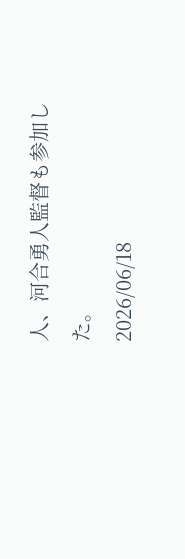人、河合勇人監督も参加した。
2026/06/18